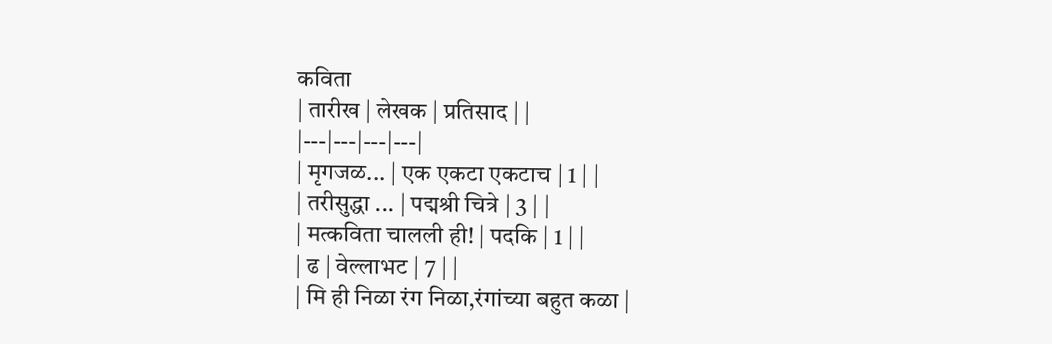कविता
| तारीख | लेखक | प्रतिसाद | |
|---|---|---|---|
| मृगजळ... | एक एकटा एकटाच | 1 | |
| तरीसुद्धा ... | पद्मश्री चित्रे | 3 | |
| मत्कविता चालली ही! | पदकि | 1 | |
| ढ | वेल्लाभट | 7 | |
| मि ही निळा रंग निळा,रंगांच्या बहुत कळा |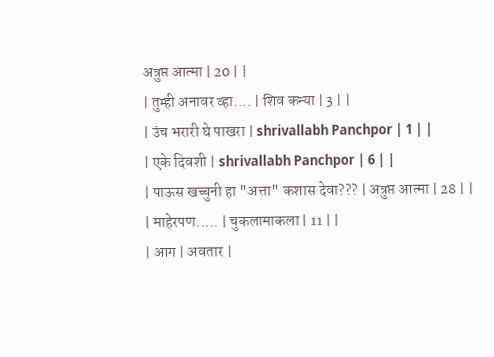अत्रुप्त आत्मा | 20 | |
| तुम्ही अनावर व्हा.... | शिव कन्या | 3 | |
| उंच भरारी घे पाखरा | shrivallabh Panchpor | 1 | |
| एके दिवशी | shrivallabh Panchpor | 6 | |
| पाऊस खच्चुनी हा "अत्ता" कशास देवा??? | अत्रुप्त आत्मा | 28 | |
| माहेरपण..... | चुकलामाकला | 11 | |
| आग | अवतार |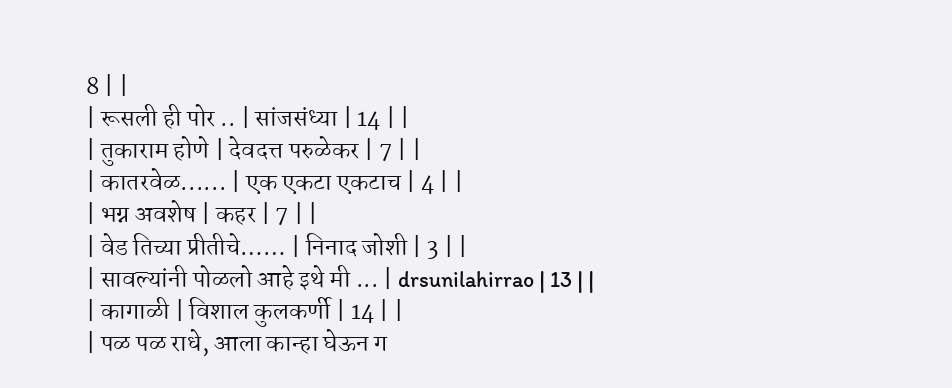8 | |
| रूसली ही पोर .. | सांजसंध्या | 14 | |
| तुकाराम होणे | देवदत्त परुळेकर | 7 | |
| कातरवेळ...... | एक एकटा एकटाच | 4 | |
| भग्न अवशेष | कहर | 7 | |
| वेड तिच्या प्रीतीचे…… | निनाद जोशी | 3 | |
| सावल्यांनी पोळलो आहे इथे मी ... | drsunilahirrao | 13 | |
| कागाळी | विशाल कुलकर्णी | 14 | |
| पळ पळ राधे, आला कान्हा घेऊन ग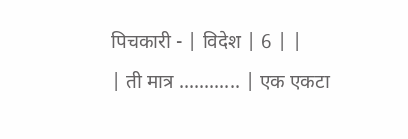पिचकारी - | विदेश | 6 | |
| ती मात्र ............ | एक एकटा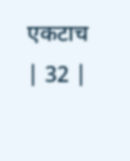एकटाच | 32 |